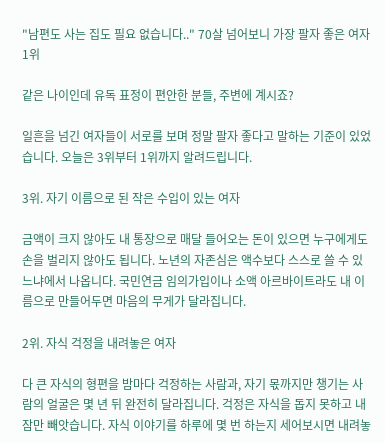"남편도 사는 집도 필요 없습니다.." 70살 넘어보니 가장 팔자 좋은 여자 1위

같은 나이인데 유독 표정이 편안한 분들, 주변에 계시죠?

일흔을 넘긴 여자들이 서로를 보며 정말 팔자 좋다고 말하는 기준이 있었습니다. 오늘은 3위부터 1위까지 알려드립니다.

3위. 자기 이름으로 된 작은 수입이 있는 여자

금액이 크지 않아도 내 통장으로 매달 들어오는 돈이 있으면 누구에게도 손을 벌리지 않아도 됩니다. 노년의 자존심은 액수보다 스스로 쓸 수 있느냐에서 나옵니다. 국민연금 임의가입이나 소액 아르바이트라도 내 이름으로 만들어두면 마음의 무게가 달라집니다.

2위. 자식 걱정을 내려놓은 여자

다 큰 자식의 형편을 밤마다 걱정하는 사람과, 자기 몫까지만 챙기는 사람의 얼굴은 몇 년 뒤 완전히 달라집니다. 걱정은 자식을 돕지 못하고 내 잠만 빼앗습니다. 자식 이야기를 하루에 몇 번 하는지 세어보시면 내려놓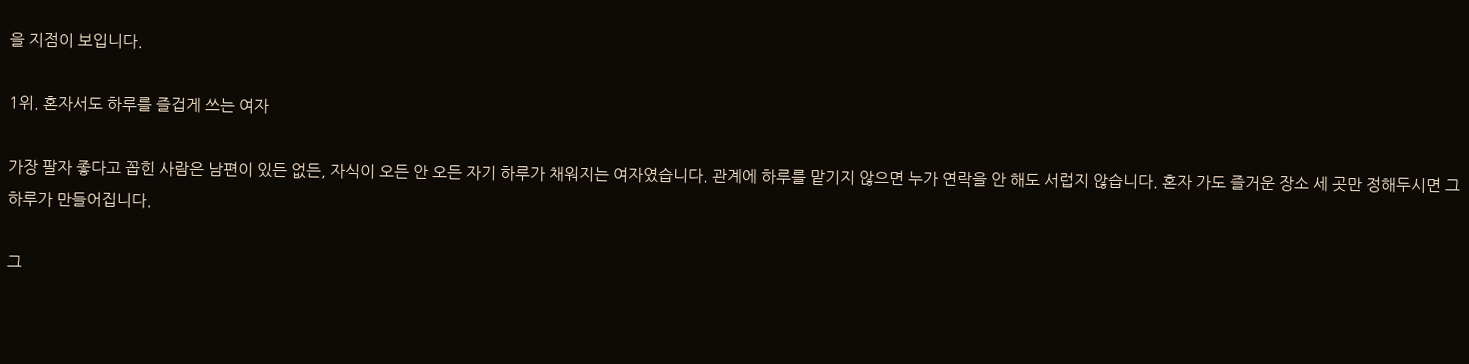을 지점이 보입니다.

1위. 혼자서도 하루를 즐겁게 쓰는 여자

가장 팔자 좋다고 꼽힌 사람은 남편이 있든 없든, 자식이 오든 안 오든 자기 하루가 채워지는 여자였습니다. 관계에 하루를 맡기지 않으면 누가 연락을 안 해도 서럽지 않습니다. 혼자 가도 즐거운 장소 세 곳만 정해두시면 그 하루가 만들어집니다.

그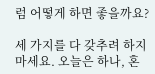럼 어떻게 하면 좋을까요?

세 가지를 다 갖추려 하지 마세요. 오늘은 하나, 혼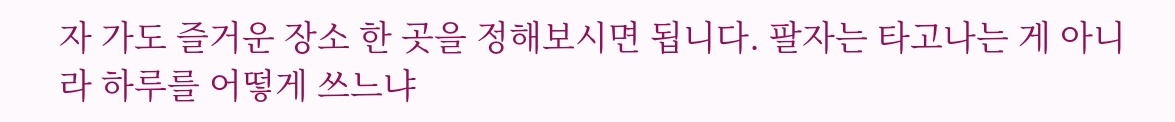자 가도 즐거운 장소 한 곳을 정해보시면 됩니다. 팔자는 타고나는 게 아니라 하루를 어떻게 쓰느냐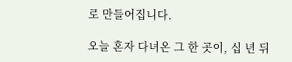로 만들어집니다.

오늘 혼자 다녀온 그 한 곳이, 십 년 뒤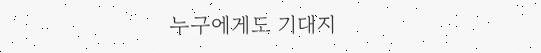누구에게도 기대지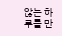않는 하루를 만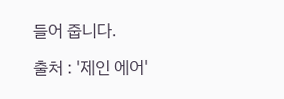들어 줍니다.

출처 : '제인 에어'